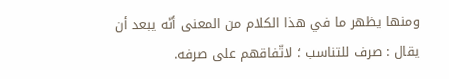ومنها يظهر ما في هذا الكلام من المعنى أنّه يبعد أن يقال : صرف للتناسب ؛ لاتّفاقهم على صرفه.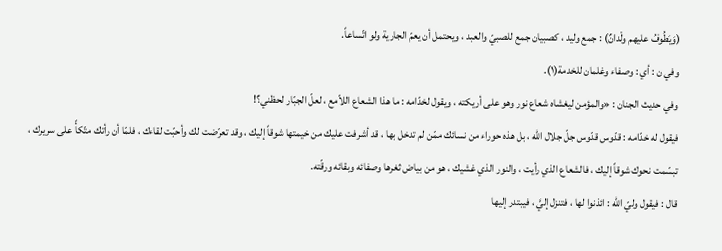(وَيَطُوفُ عليهم ولْدانٌ) : جمع وليد ، كصبيان جمع للصبيّ والعبد ، ويحتمل أن يعمّ الجارية ولو اتّساعاً.
وفي ن : أي : وصفاء وغلمان للخدمة(١).
وفي حديث الجنان : «والمؤمن ليغشاه شعاع نور وهو على أريكته ، ويقول لخدّامه : ما هذا الشعاع اللاّمع ، لعلّ الجبّار لحظني؟!
فيقول له خدّامه : قدّوس قدّوس جلّ جلال الله ، بل هذه حوراء من نسائك ممّن لم تدخل بها ، قد أشرفت عليك من خيمتها شوقاً إليك ، وقد تعرّضت لك وأحبّت لقاءك ، فلمّا أن رأتك متّكأً على سريرك ، تبسّمت نحوك شوقاً إليك ، فالشعاع الذي رأيت ، والنور الذي غشيك ، هو من بياض ثغرها وصفائه وبقائه ورقّته.
قال : فيقول وليّ الله : ائذنوا لها ، فتنزل إليَّ ، فيبتدر إليها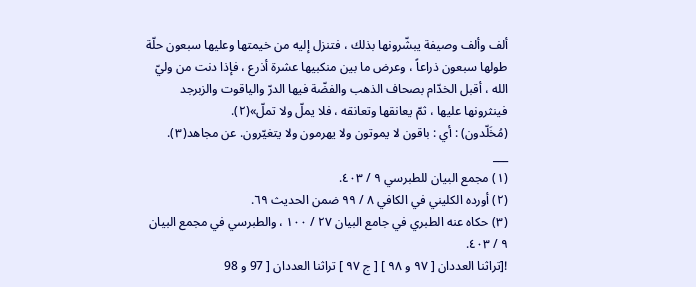ألف وألف وصيفة يبشّرونها بذلك ، فتنزل إليه من خيمتها وعليها سبعون حلّة طولها سبعون ذراعاً ، وعرض ما بين منكبيها عشرة أذرع ، فإذا دنت من وليّ الله ، أقبل الخدّام بصحاف الذهب والفضّة فيها الدرّ والياقوت والزبرجد فينثرونها عليها ، ثمّ يعانقها وتعانقه ، فلا يملّ ولا تملّ»(٢).
(مُخَلّدون) : أي : باقون لا يموتون ولا يهرمون ولا يتغيّرون. عن مجاهد(٣).
___
(١) مجمع البيان للطبرسي ٩ / ٤٠٣.
(٢) أورده الكليني في الكافي ٨ / ٩٩ ضمن الحديث ٦٩.
(٣) حكاه عنه الطبري في جامع البيان ٢٧ / ١٠٠ ، والطبرسي في مجمع البيان ٩ / ٤٠٣.
![تراثنا العددان [ ٩٧ و ٩٨ ] [ ج ٩٧ ] تراثنا العددان [ 97 و 98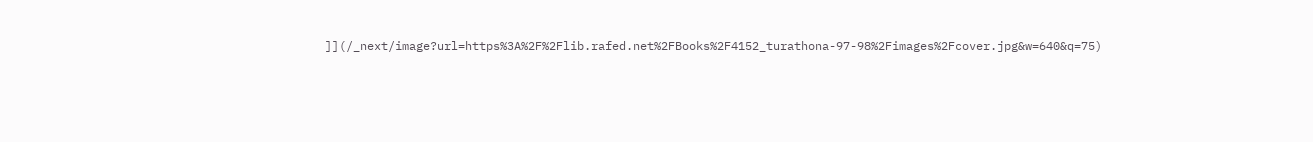]](/_next/image?url=https%3A%2F%2Flib.rafed.net%2FBooks%2F4152_turathona-97-98%2Fimages%2Fcover.jpg&w=640&q=75)